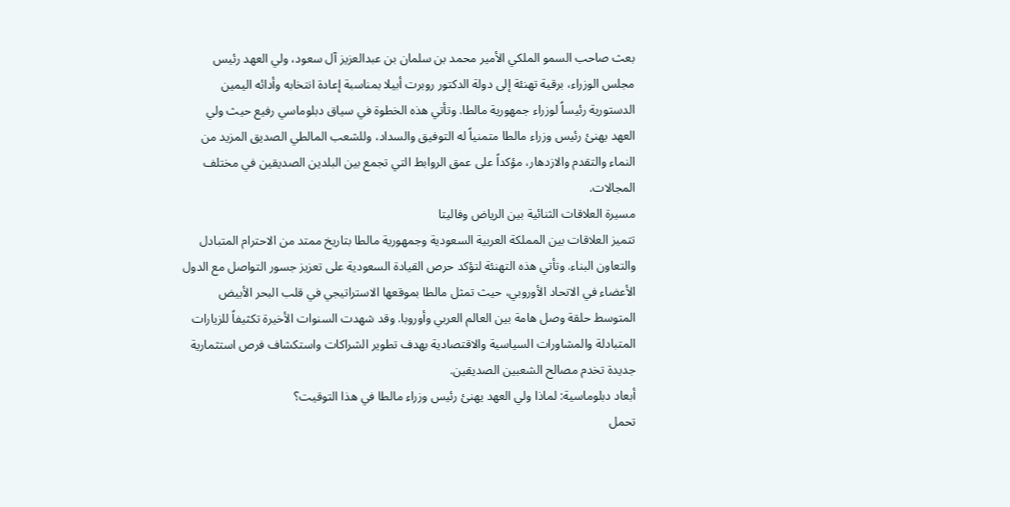بعث صاحب السمو الملكي الأمير محمد بن سلمان بن عبدالعزيز آل سعود، ولي العهد رئيس مجلس الوزراء، برقية تهنئة إلى دولة الدكتور روبرت أبيلا بمناسبة إعادة انتخابه وأدائه اليمين الدستورية رئيساً لوزراء جمهورية مالطا. وتأتي هذه الخطوة في سياق دبلوماسي رفيع حيث ولي العهد يهنئ رئيس وزراء مالطا متمنياً له التوفيق والسداد، وللشعب المالطي الصديق المزيد من النماء والتقدم والازدهار، مؤكداً على عمق الروابط التي تجمع بين البلدين الصديقين في مختلف المجالات.
مسيرة العلاقات الثنائية بين الرياض وفاليتا
تتميز العلاقات بين المملكة العربية السعودية وجمهورية مالطا بتاريخ ممتد من الاحترام المتبادل والتعاون البناء. وتأتي هذه التهنئة لتؤكد حرص القيادة السعودية على تعزيز جسور التواصل مع الدول الأعضاء في الاتحاد الأوروبي، حيث تمثل مالطا بموقعها الاستراتيجي في قلب البحر الأبيض المتوسط حلقة وصل هامة بين العالم العربي وأوروبا. وقد شهدت السنوات الأخيرة تكثيفاً للزيارات المتبادلة والمشاورات السياسية والاقتصادية بهدف تطوير الشراكات واستكشاف فرص استثمارية جديدة تخدم مصالح الشعبين الصديقين.
أبعاد دبلوماسية: لماذا ولي العهد يهنئ رئيس وزراء مالطا في هذا التوقيت؟
تحمل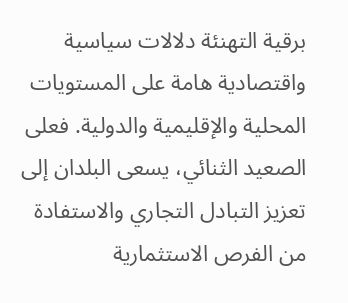برقية التهنئة دلالات سياسية واقتصادية هامة على المستويات المحلية والإقليمية والدولية. فعلى الصعيد الثنائي، يسعى البلدان إلى تعزيز التبادل التجاري والاستفادة من الفرص الاستثمارية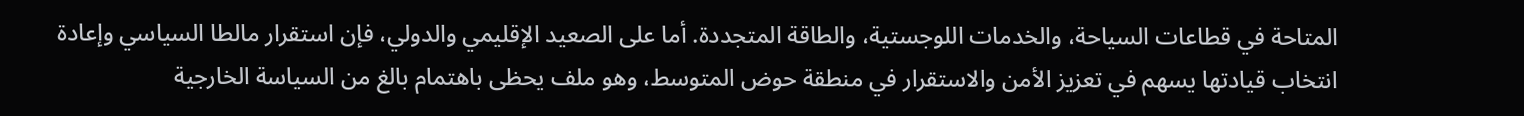المتاحة في قطاعات السياحة، والخدمات اللوجستية، والطاقة المتجددة. أما على الصعيد الإقليمي والدولي، فإن استقرار مالطا السياسي وإعادة انتخاب قيادتها يسهم في تعزيز الأمن والاستقرار في منطقة حوض المتوسط، وهو ملف يحظى باهتمام بالغ من السياسة الخارجية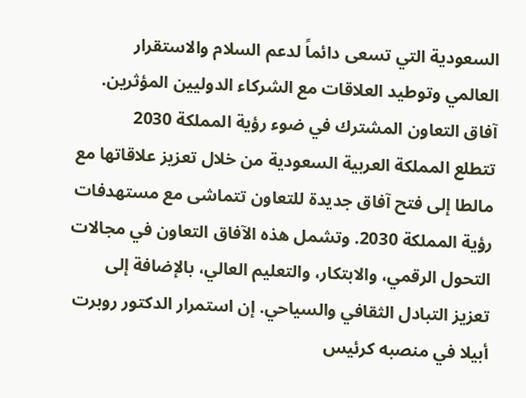السعودية التي تسعى دائماً لدعم السلام والاستقرار العالمي وتوطيد العلاقات مع الشركاء الدوليين المؤثرين.
آفاق التعاون المشترك في ضوء رؤية المملكة 2030
تتطلع المملكة العربية السعودية من خلال تعزيز علاقاتها مع مالطا إلى فتح آفاق جديدة للتعاون تتماشى مع مستهدفات رؤية المملكة 2030. وتشمل هذه الآفاق التعاون في مجالات التحول الرقمي، والابتكار، والتعليم العالي، بالإضافة إلى تعزيز التبادل الثقافي والسياحي. إن استمرار الدكتور روبرت أبيلا في منصبه كرئيس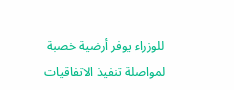للوزراء يوفر أرضية خصبة لمواصلة تنفيذ الاتفاقيات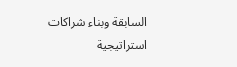السابقة وبناء شراكات استراتيجية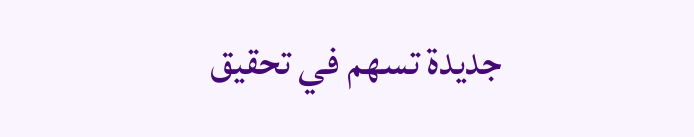جديدة تسهم في تحقيق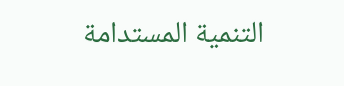التنمية المستدامة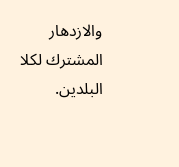والازدهار المشترك لكلا البلدين.